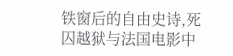铁窗后的自由史诗,死囚越狱与法国电影中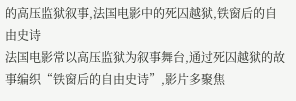的高压监狱叙事,法国电影中的死囚越狱,铁窗后的自由史诗
法国电影常以高压监狱为叙事舞台,通过死囚越狱的故事编织“铁窗后的自由史诗”,影片多聚焦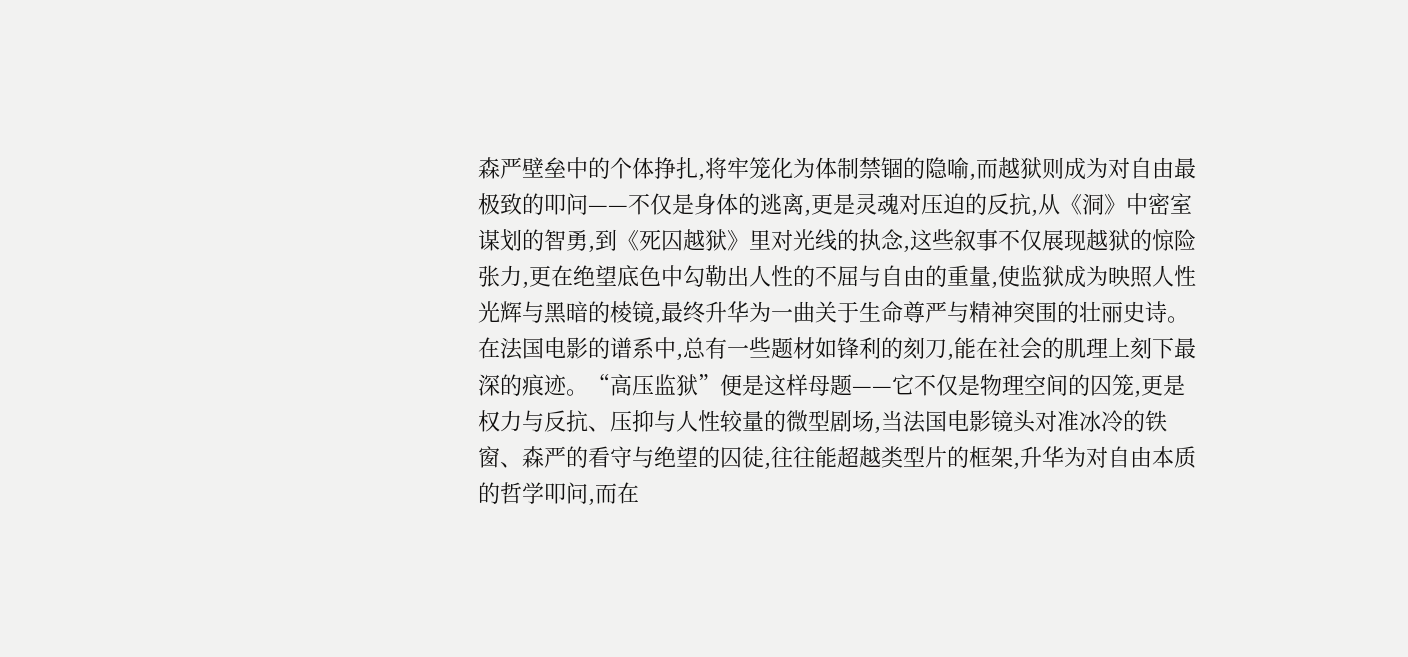森严壁垒中的个体挣扎,将牢笼化为体制禁锢的隐喻,而越狱则成为对自由最极致的叩问——不仅是身体的逃离,更是灵魂对压迫的反抗,从《洞》中密室谋划的智勇,到《死囚越狱》里对光线的执念,这些叙事不仅展现越狱的惊险张力,更在绝望底色中勾勒出人性的不屈与自由的重量,使监狱成为映照人性光辉与黑暗的棱镜,最终升华为一曲关于生命尊严与精神突围的壮丽史诗。
在法国电影的谱系中,总有一些题材如锋利的刻刀,能在社会的肌理上刻下最深的痕迹。“高压监狱”便是这样母题——它不仅是物理空间的囚笼,更是权力与反抗、压抑与人性较量的微型剧场,当法国电影镜头对准冰冷的铁窗、森严的看守与绝望的囚徒,往往能超越类型片的框架,升华为对自由本质的哲学叩问,而在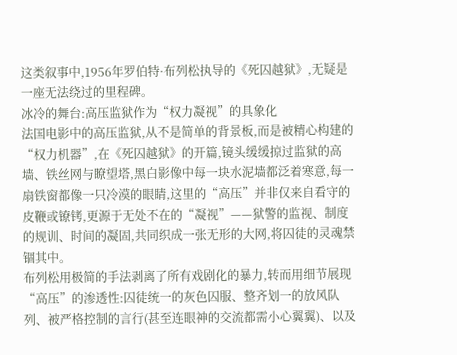这类叙事中,1956年罗伯特·布列松执导的《死囚越狱》,无疑是一座无法绕过的里程碑。
冰冷的舞台:高压监狱作为“权力凝视”的具象化
法国电影中的高压监狱,从不是简单的背景板,而是被精心构建的“权力机器”,在《死囚越狱》的开篇,镜头缓缓掠过监狱的高墙、铁丝网与瞭望塔,黑白影像中每一块水泥墙都泛着寒意,每一扇铁窗都像一只冷漠的眼睛,这里的“高压”并非仅来自看守的皮鞭或镣铐,更源于无处不在的“凝视”——狱警的监视、制度的规训、时间的凝固,共同织成一张无形的大网,将囚徒的灵魂禁锢其中。
布列松用极简的手法剥离了所有戏剧化的暴力,转而用细节展现“高压”的渗透性:囚徒统一的灰色囚服、整齐划一的放风队列、被严格控制的言行(甚至连眼神的交流都需小心翼翼)、以及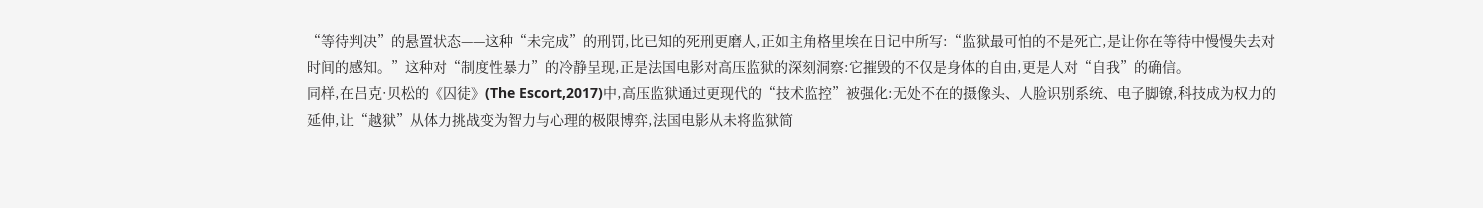“等待判决”的悬置状态——这种“未完成”的刑罚,比已知的死刑更磨人,正如主角格里埃在日记中所写:“监狱最可怕的不是死亡,是让你在等待中慢慢失去对时间的感知。”这种对“制度性暴力”的冷静呈现,正是法国电影对高压监狱的深刻洞察:它摧毁的不仅是身体的自由,更是人对“自我”的确信。
同样,在吕克·贝松的《囚徒》(The Escort,2017)中,高压监狱通过更现代的“技术监控”被强化:无处不在的摄像头、人脸识别系统、电子脚镣,科技成为权力的延伸,让“越狱”从体力挑战变为智力与心理的极限博弈,法国电影从未将监狱简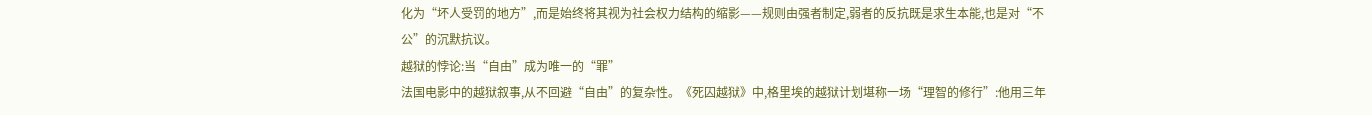化为“坏人受罚的地方”,而是始终将其视为社会权力结构的缩影——规则由强者制定,弱者的反抗既是求生本能,也是对“不公”的沉默抗议。
越狱的悖论:当“自由”成为唯一的“罪”
法国电影中的越狱叙事,从不回避“自由”的复杂性。《死囚越狱》中,格里埃的越狱计划堪称一场“理智的修行”:他用三年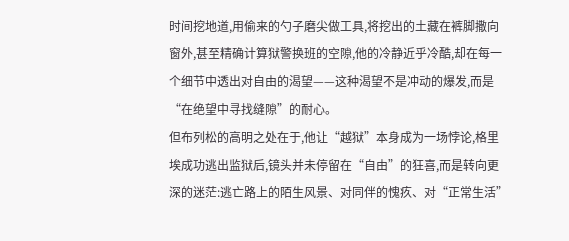时间挖地道,用偷来的勺子磨尖做工具,将挖出的土藏在裤脚撒向窗外,甚至精确计算狱警换班的空隙,他的冷静近乎冷酷,却在每一个细节中透出对自由的渴望——这种渴望不是冲动的爆发,而是“在绝望中寻找缝隙”的耐心。
但布列松的高明之处在于,他让“越狱”本身成为一场悖论,格里埃成功逃出监狱后,镜头并未停留在“自由”的狂喜,而是转向更深的迷茫:逃亡路上的陌生风景、对同伴的愧疚、对“正常生活”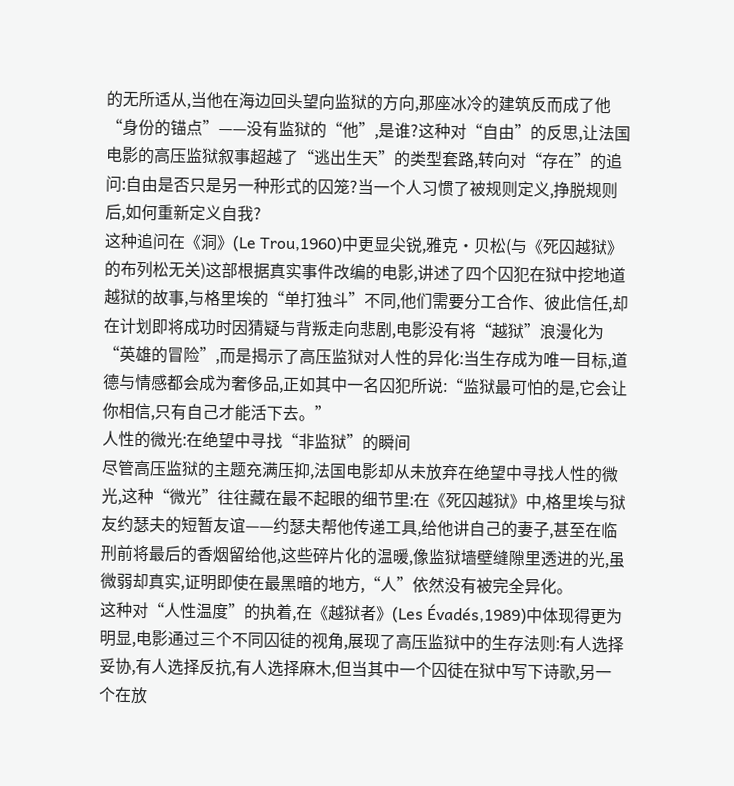的无所适从,当他在海边回头望向监狱的方向,那座冰冷的建筑反而成了他“身份的锚点”——没有监狱的“他”,是谁?这种对“自由”的反思,让法国电影的高压监狱叙事超越了“逃出生天”的类型套路,转向对“存在”的追问:自由是否只是另一种形式的囚笼?当一个人习惯了被规则定义,挣脱规则后,如何重新定义自我?
这种追问在《洞》(Le Trou,1960)中更显尖锐,雅克·贝松(与《死囚越狱》的布列松无关)这部根据真实事件改编的电影,讲述了四个囚犯在狱中挖地道越狱的故事,与格里埃的“单打独斗”不同,他们需要分工合作、彼此信任,却在计划即将成功时因猜疑与背叛走向悲剧,电影没有将“越狱”浪漫化为“英雄的冒险”,而是揭示了高压监狱对人性的异化:当生存成为唯一目标,道德与情感都会成为奢侈品,正如其中一名囚犯所说:“监狱最可怕的是,它会让你相信,只有自己才能活下去。”
人性的微光:在绝望中寻找“非监狱”的瞬间
尽管高压监狱的主题充满压抑,法国电影却从未放弃在绝望中寻找人性的微光,这种“微光”往往藏在最不起眼的细节里:在《死囚越狱》中,格里埃与狱友约瑟夫的短暂友谊——约瑟夫帮他传递工具,给他讲自己的妻子,甚至在临刑前将最后的香烟留给他,这些碎片化的温暖,像监狱墙壁缝隙里透进的光,虽微弱却真实,证明即使在最黑暗的地方,“人”依然没有被完全异化。
这种对“人性温度”的执着,在《越狱者》(Les Évadés,1989)中体现得更为明显,电影通过三个不同囚徒的视角,展现了高压监狱中的生存法则:有人选择妥协,有人选择反抗,有人选择麻木,但当其中一个囚徒在狱中写下诗歌,另一个在放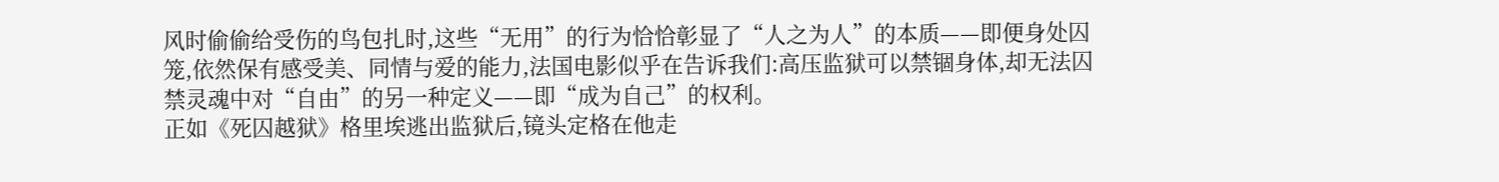风时偷偷给受伤的鸟包扎时,这些“无用”的行为恰恰彰显了“人之为人”的本质——即便身处囚笼,依然保有感受美、同情与爱的能力,法国电影似乎在告诉我们:高压监狱可以禁锢身体,却无法囚禁灵魂中对“自由”的另一种定义——即“成为自己”的权利。
正如《死囚越狱》格里埃逃出监狱后,镜头定格在他走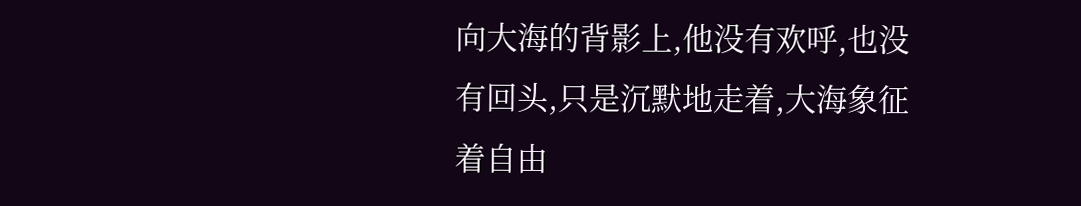向大海的背影上,他没有欢呼,也没有回头,只是沉默地走着,大海象征着自由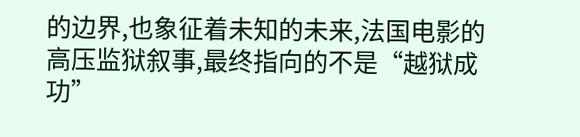的边界,也象征着未知的未来,法国电影的高压监狱叙事,最终指向的不是“越狱成功”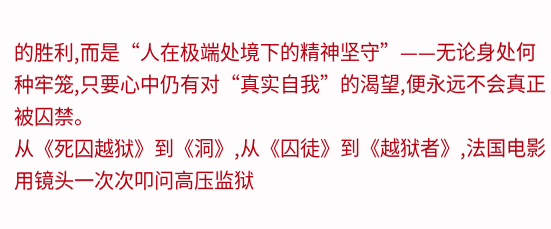的胜利,而是“人在极端处境下的精神坚守”——无论身处何种牢笼,只要心中仍有对“真实自我”的渴望,便永远不会真正被囚禁。
从《死囚越狱》到《洞》,从《囚徒》到《越狱者》,法国电影用镜头一次次叩问高压监狱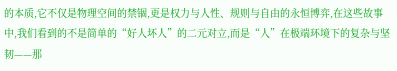的本质,它不仅是物理空间的禁锢,更是权力与人性、规则与自由的永恒博弈,在这些故事中,我们看到的不是简单的“好人坏人”的二元对立,而是“人”在极端环境下的复杂与坚韧——那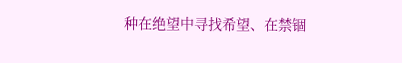种在绝望中寻找希望、在禁锢